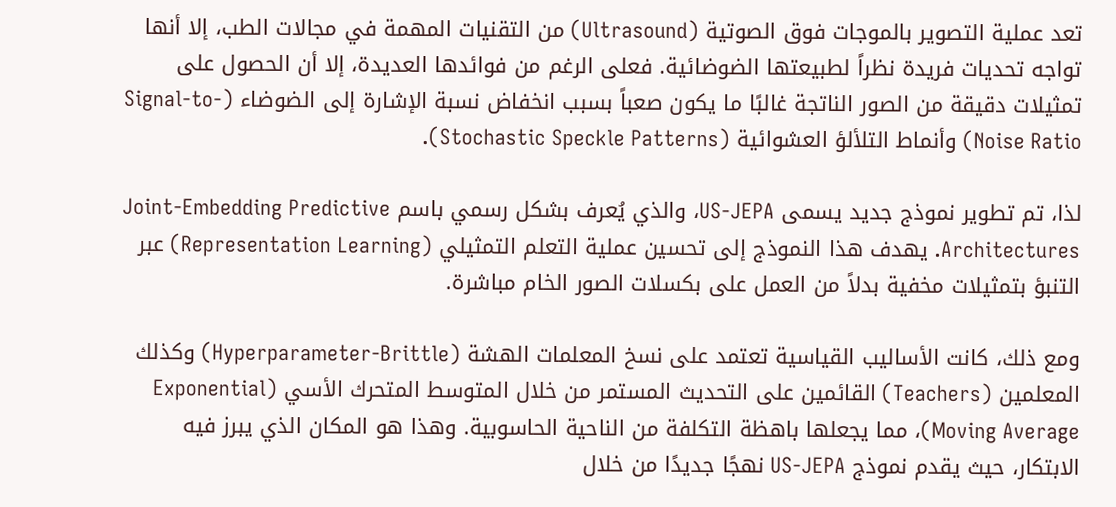تعد عملية التصوير بالموجات فوق الصوتية (Ultrasound) من التقنيات المهمة في مجالات الطب، إلا أنها تواجه تحديات فريدة نظراً لطبيعتها الضوضائية. فعلى الرغم من فوائدها العديدة، إلا أن الحصول على تمثيلات دقيقة من الصور الناتجة غالبًا ما يكون صعباً بسبب انخفاض نسبة الإشارة إلى الضوضاء (Signal-to-Noise Ratio) وأنماط التلألؤ العشوائية (Stochastic Speckle Patterns).

لذا، تم تطوير نموذج جديد يسمى US-JEPA، والذي يُعرف بشكل رسمي باسم Joint-Embedding Predictive Architectures. يهدف هذا النموذج إلى تحسين عملية التعلم التمثيلي (Representation Learning) عبر التنبؤ بتمثيلات مخفية بدلاً من العمل على بكسلات الصور الخام مباشرة.

ومع ذلك، كانت الأساليب القياسية تعتمد على نسخ المعلمات الهشة (Hyperparameter-Brittle) وكذلك المعلمين (Teachers) القائمين على التحديث المستمر من خلال المتوسط المتحرك الأسي (Exponential Moving Average)، مما يجعلها باهظة التكلفة من الناحية الحاسوبية. وهذا هو المكان الذي يبرز فيه الابتكار، حيث يقدم نموذج US-JEPA نهجًا جديدًا من خلال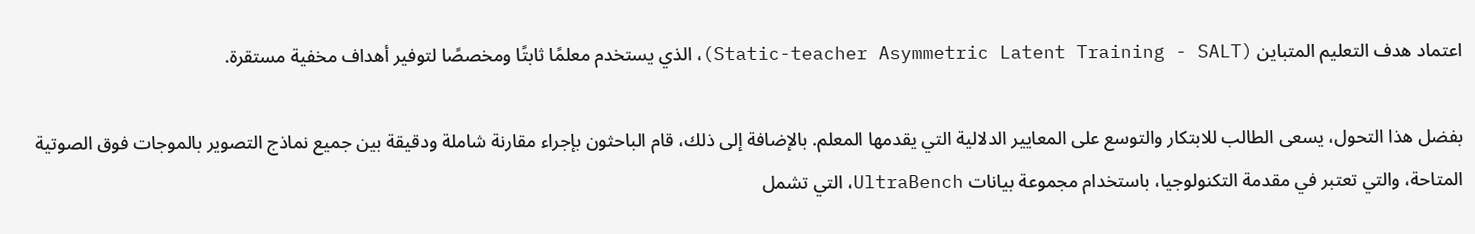اعتماد هدف التعليم المتباين (Static-teacher Asymmetric Latent Training - SALT)، الذي يستخدم معلمًا ثابتًا ومخصصًا لتوفير أهداف مخفية مستقرة.

بفضل هذا التحول، يسعى الطالب للابتكار والتوسع على المعايير الدلالية التي يقدمها المعلم. بالإضافة إلى ذلك، قام الباحثون بإجراء مقارنة شاملة ودقيقة بين جميع نماذج التصوير بالموجات فوق الصوتية المتاحة، والتي تعتبر في مقدمة التكنولوجيا، باستخدام مجموعة بيانات UltraBench، التي تشمل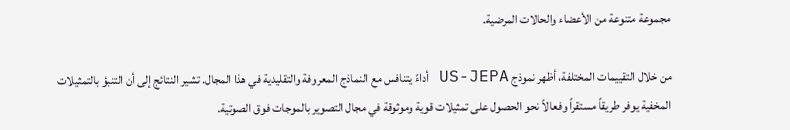مجموعة متنوعة من الأعضاء والحالات المرضية.

من خلال التقييمات المختلفة، أظهر نموذج US-JEPA أداءً يتنافس مع النماذج المعروفة والتقليدية في هذا المجال. تشير النتائج إلى أن التنبؤ بالتمثيلات المخفية يوفر طريقاً مستقراً وفعالاً نحو الحصول على تمثيلات قوية وموثوقة في مجال التصوير بالموجات فوق الصوتية.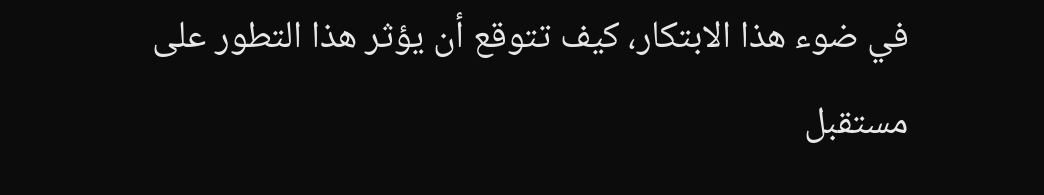في ضوء هذا الابتكار، كيف تتوقع أن يؤثر هذا التطور على مستقبل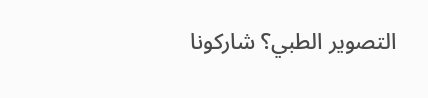التصوير الطبي؟ شاركونا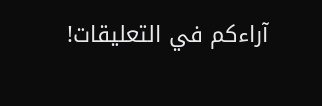آراءكم في التعليقات!